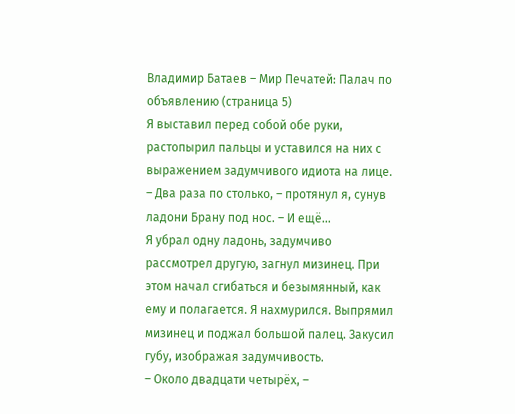Владимир Батаев – Мир Печатей: Палач по объявлению (страница 5)
Я выставил перед собой обе руки, растопырил пальцы и уставился на них с выражением задумчивого идиота на лице.
– Два раза по столько, – протянул я, сунув ладони Брану под нос. – И ещё...
Я убрал одну ладонь, задумчиво рассмотрел другую, загнул мизинец. При этом начал сгибаться и безымянный, как ему и полагается. Я нахмурился. Выпрямил мизинец и поджал большой палец. Закусил губу, изображая задумчивость.
– Около двадцати четырёх, –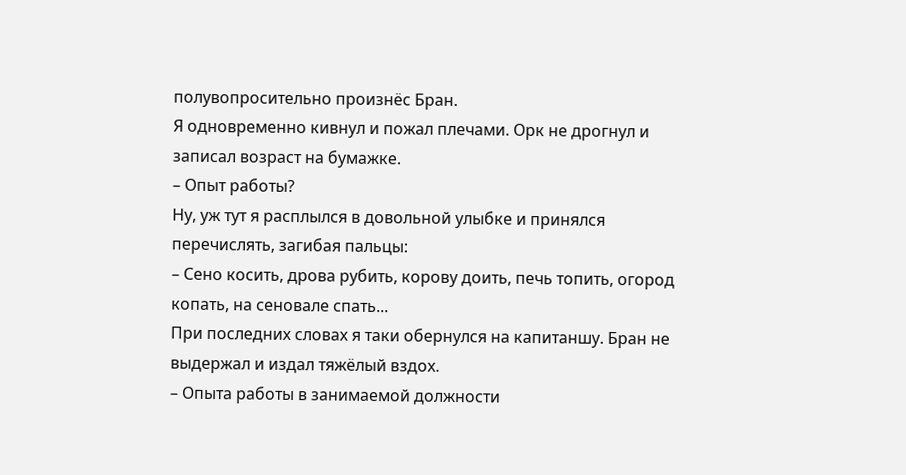полувопросительно произнёс Бран.
Я одновременно кивнул и пожал плечами. Орк не дрогнул и записал возраст на бумажке.
– Опыт работы?
Ну, уж тут я расплылся в довольной улыбке и принялся перечислять, загибая пальцы:
– Сено косить, дрова рубить, корову доить, печь топить, огород копать, на сеновале спать...
При последних словах я таки обернулся на капитаншу. Бран не выдержал и издал тяжёлый вздох.
– Опыта работы в занимаемой должности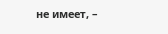не имеет, –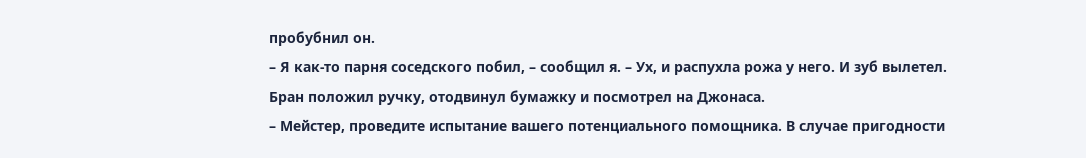пробубнил он.
– Я как-то парня соседского побил, – сообщил я. – Ух, и распухла рожа у него. И зуб вылетел.
Бран положил ручку, отодвинул бумажку и посмотрел на Джонаса.
– Мейстер, проведите испытание вашего потенциального помощника. В случае пригодности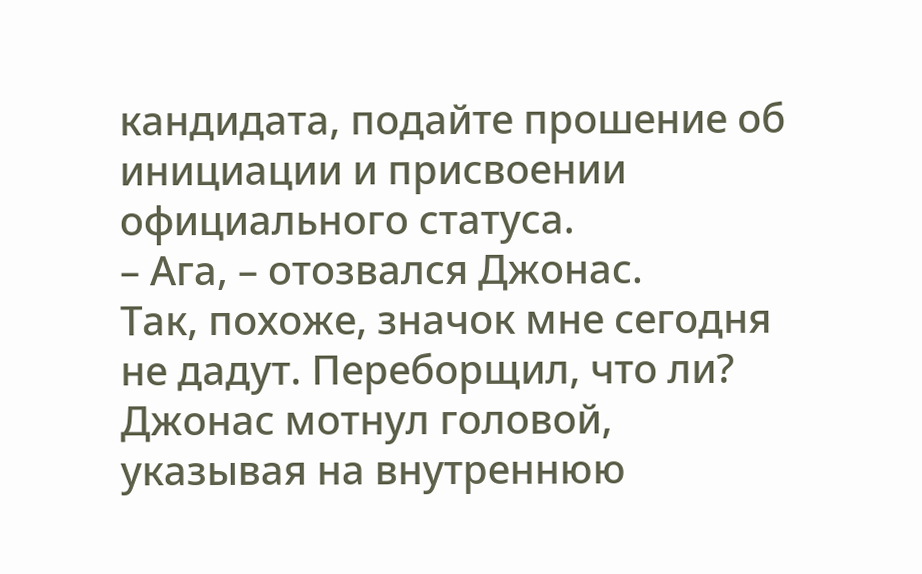кандидата, подайте прошение об инициации и присвоении официального статуса.
– Ага, – отозвался Джонас.
Так, похоже, значок мне сегодня не дадут. Переборщил, что ли?
Джонас мотнул головой, указывая на внутреннюю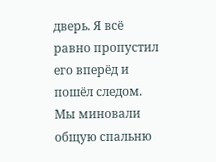дверь. Я всё равно пропустил его вперёд и пошёл следом. Мы миновали общую спальню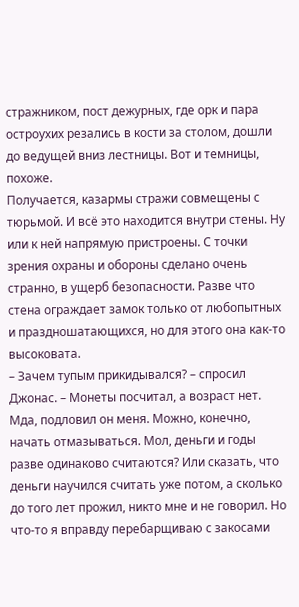стражником, пост дежурных, где орк и пара остроухих резались в кости за столом, дошли до ведущей вниз лестницы. Вот и темницы, похоже.
Получается, казармы стражи совмещены с тюрьмой. И всё это находится внутри стены. Ну или к ней напрямую пристроены. С точки зрения охраны и обороны сделано очень странно, в ущерб безопасности. Разве что стена ограждает замок только от любопытных и праздношатающихся, но для этого она как-то высоковата.
– Зачем тупым прикидывался? – спросил Джонас. – Монеты посчитал, а возраст нет.
Мда, подловил он меня. Можно, конечно, начать отмазываться. Мол, деньги и годы разве одинаково считаются? Или сказать, что деньги научился считать уже потом, а сколько до того лет прожил, никто мне и не говорил. Но что-то я вправду перебарщиваю с закосами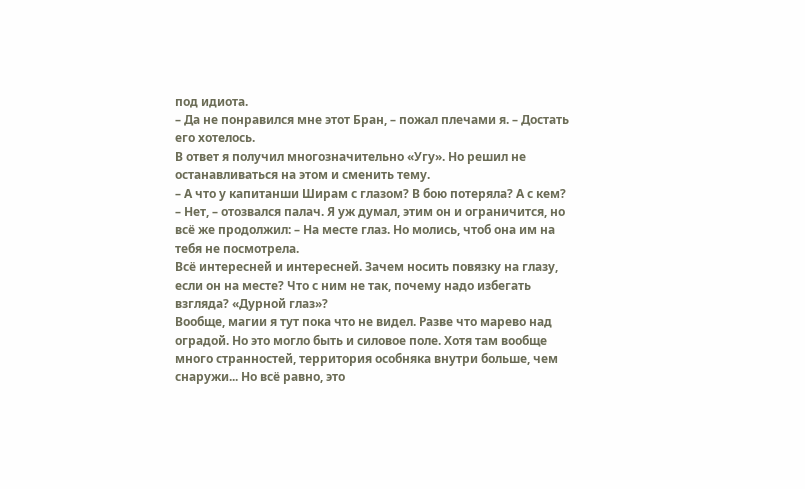под идиота.
– Да не понравился мне этот Бран, – пожал плечами я. – Достать его хотелось.
В ответ я получил многозначительно «Угу». Но решил не останавливаться на этом и сменить тему.
– А что у капитанши Ширам с глазом? В бою потеряла? А с кем?
– Нет, – отозвался палач. Я уж думал, этим он и ограничится, но всё же продолжил: – На месте глаз. Но молись, чтоб она им на тебя не посмотрела.
Всё интересней и интересней. Зачем носить повязку на глазу, если он на месте? Что с ним не так, почему надо избегать взгляда? «Дурной глаз»?
Вообще, магии я тут пока что не видел. Разве что марево над оградой. Но это могло быть и силовое поле. Хотя там вообще много странностей, территория особняка внутри больше, чем снаружи... Но всё равно, это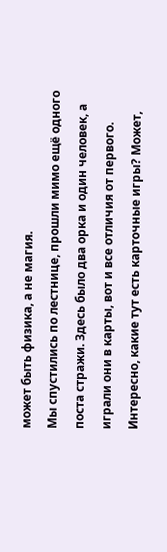может быть физика, а не магия.
Мы спустились по лестнице, прошли мимо ещё одного поста стражи. Здесь было два орка и один человек, а играли они в карты, вот и все отличия от первого. Интересно, какие тут есть карточные игры? Может,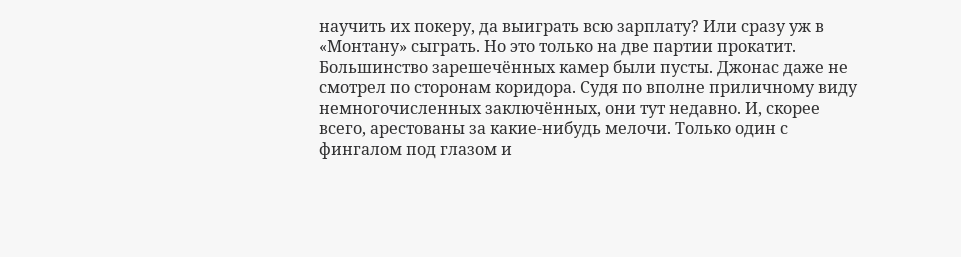научить их покеру, да выиграть всю зарплату? Или сразу уж в «Монтану» сыграть. Но это только на две партии прокатит.
Большинство зарешечённых камер были пусты. Джонас даже не смотрел по сторонам коридора. Судя по вполне приличному виду немногочисленных заключённых, они тут недавно. И, скорее всего, арестованы за какие-нибудь мелочи. Только один с фингалом под глазом и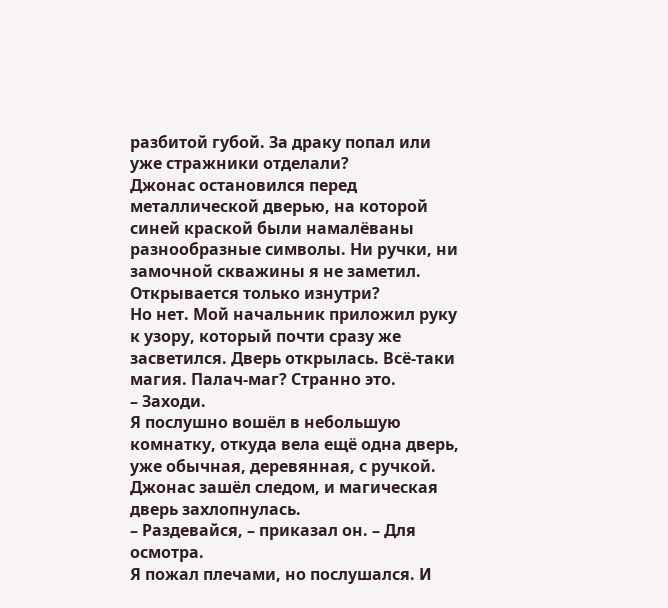разбитой губой. За драку попал или уже стражники отделали?
Джонас остановился перед металлической дверью, на которой синей краской были намалёваны разнообразные символы. Ни ручки, ни замочной скважины я не заметил. Открывается только изнутри?
Но нет. Мой начальник приложил руку к узору, который почти сразу же засветился. Дверь открылась. Всё-таки магия. Палач-маг? Странно это.
– Заходи.
Я послушно вошёл в небольшую комнатку, откуда вела ещё одна дверь, уже обычная, деревянная, с ручкой. Джонас зашёл следом, и магическая дверь захлопнулась.
– Раздевайся, – приказал он. – Для осмотра.
Я пожал плечами, но послушался. И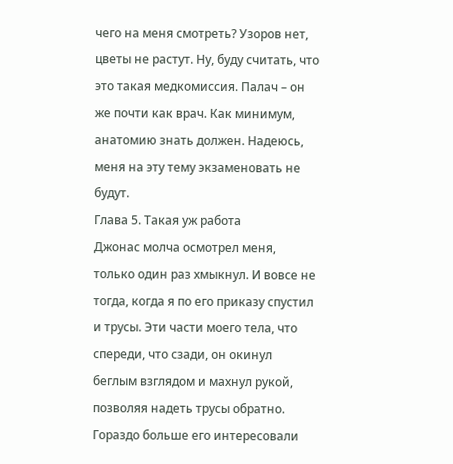чего на меня смотреть? Узоров нет, цветы не растут. Ну, буду считать, что это такая медкомиссия. Палач – он же почти как врач. Как минимум, анатомию знать должен. Надеюсь, меня на эту тему экзаменовать не будут.
Глава 5. Такая уж работа
Джонас молча осмотрел меня, только один раз хмыкнул. И вовсе не тогда, когда я по его приказу спустил и трусы. Эти части моего тела, что спереди, что сзади, он окинул беглым взглядом и махнул рукой, позволяя надеть трусы обратно. Гораздо больше его интересовали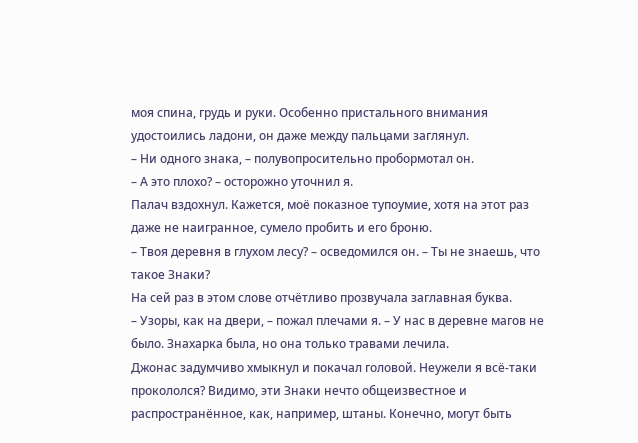моя спина, грудь и руки. Особенно пристального внимания удостоились ладони, он даже между пальцами заглянул.
– Ни одного знака, – полувопросительно пробормотал он.
– А это плохо? – осторожно уточнил я.
Палач вздохнул. Кажется, моё показное тупоумие, хотя на этот раз даже не наигранное, сумело пробить и его броню.
– Твоя деревня в глухом лесу? – осведомился он. – Ты не знаешь, что такое Знаки?
На сей раз в этом слове отчётливо прозвучала заглавная буква.
– Узоры, как на двери, – пожал плечами я. – У нас в деревне магов не было. Знахарка была, но она только травами лечила.
Джонас задумчиво хмыкнул и покачал головой. Неужели я всё-таки прокололся? Видимо, эти Знаки нечто общеизвестное и распространённое, как, например, штаны. Конечно, могут быть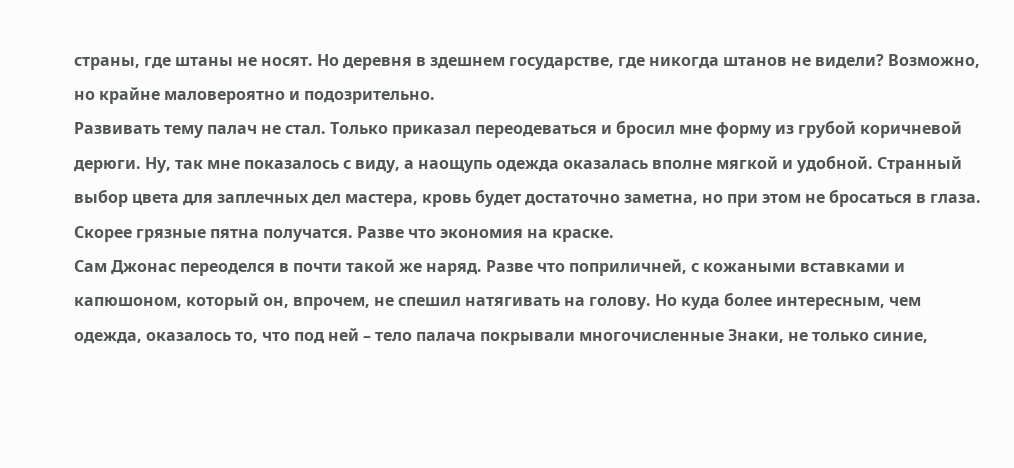страны, где штаны не носят. Но деревня в здешнем государстве, где никогда штанов не видели? Возможно, но крайне маловероятно и подозрительно.
Развивать тему палач не стал. Только приказал переодеваться и бросил мне форму из грубой коричневой дерюги. Ну, так мне показалось с виду, а наощупь одежда оказалась вполне мягкой и удобной. Странный выбор цвета для заплечных дел мастера, кровь будет достаточно заметна, но при этом не бросаться в глаза. Скорее грязные пятна получатся. Разве что экономия на краске.
Сам Джонас переоделся в почти такой же наряд. Разве что поприличней, с кожаными вставками и капюшоном, который он, впрочем, не спешил натягивать на голову. Но куда более интересным, чем одежда, оказалось то, что под ней – тело палача покрывали многочисленные Знаки, не только синие,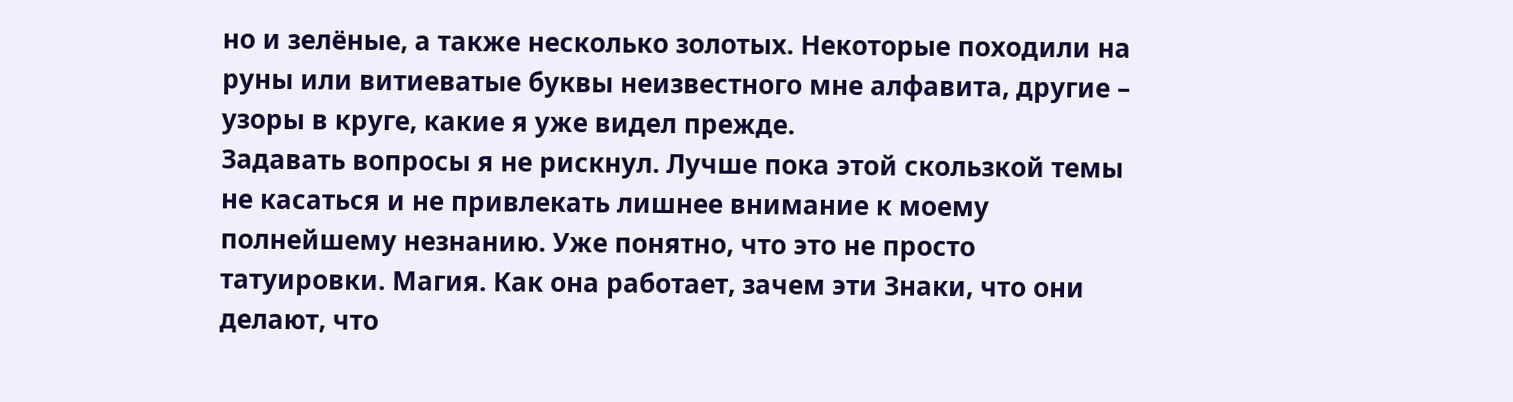но и зелёные, а также несколько золотых. Некоторые походили на руны или витиеватые буквы неизвестного мне алфавита, другие – узоры в круге, какие я уже видел прежде.
Задавать вопросы я не рискнул. Лучше пока этой скользкой темы не касаться и не привлекать лишнее внимание к моему полнейшему незнанию. Уже понятно, что это не просто татуировки. Магия. Как она работает, зачем эти Знаки, что они делают, что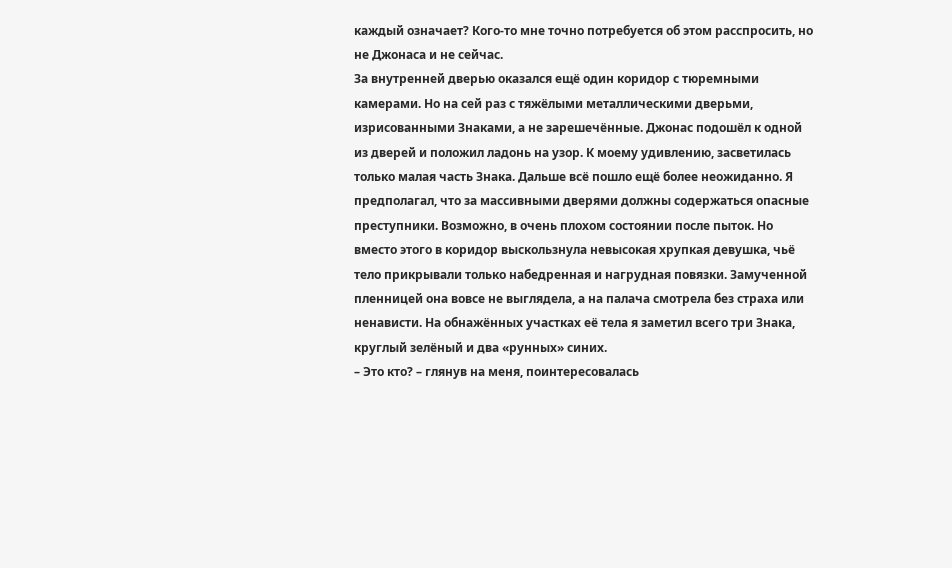каждый означает? Кого-то мне точно потребуется об этом расспросить, но не Джонаса и не сейчас.
За внутренней дверью оказался ещё один коридор с тюремными камерами. Но на сей раз с тяжёлыми металлическими дверьми, изрисованными Знаками, а не зарешечённые. Джонас подошёл к одной из дверей и положил ладонь на узор. К моему удивлению, засветилась только малая часть Знака. Дальше всё пошло ещё более неожиданно. Я предполагал, что за массивными дверями должны содержаться опасные преступники. Возможно, в очень плохом состоянии после пыток. Но вместо этого в коридор выскользнула невысокая хрупкая девушка, чьё тело прикрывали только набедренная и нагрудная повязки. Замученной пленницей она вовсе не выглядела, а на палача смотрела без страха или ненависти. На обнажённых участках её тела я заметил всего три Знака, круглый зелёный и два «рунных» синих.
– Это кто? – глянув на меня, поинтересовалась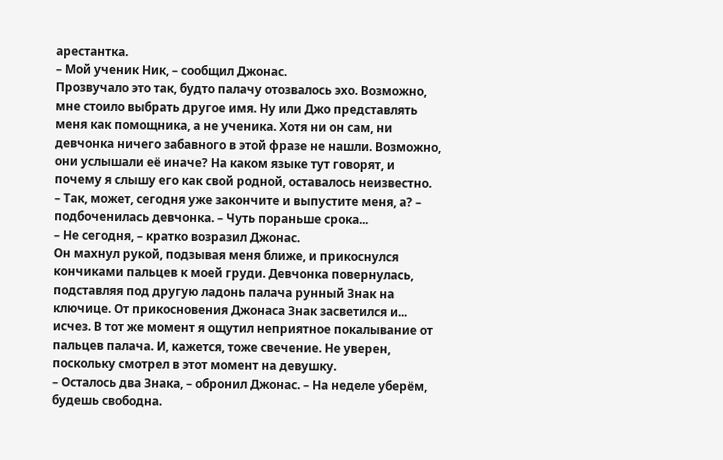арестантка.
– Мой ученик Ник, – сообщил Джонас.
Прозвучало это так, будто палачу отозвалось эхо. Возможно, мне стоило выбрать другое имя. Ну или Джо представлять меня как помощника, а не ученика. Хотя ни он сам, ни девчонка ничего забавного в этой фразе не нашли. Возможно, они услышали её иначе? На каком языке тут говорят, и почему я слышу его как свой родной, оставалось неизвестно.
– Так, может, сегодня уже закончите и выпустите меня, а? – подбоченилась девчонка. – Чуть пораньше срока...
– Не сегодня, – кратко возразил Джонас.
Он махнул рукой, подзывая меня ближе, и прикоснулся кончиками пальцев к моей груди. Девчонка повернулась, подставляя под другую ладонь палача рунный Знак на ключице. От прикосновения Джонаса Знак засветился и... исчез. В тот же момент я ощутил неприятное покалывание от пальцев палача. И, кажется, тоже свечение. Не уверен, поскольку смотрел в этот момент на девушку.
– Осталось два Знака, – обронил Джонас. – На неделе уберём, будешь свободна.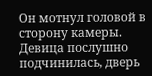Он мотнул головой в сторону камеры. Девица послушно подчинилась, дверь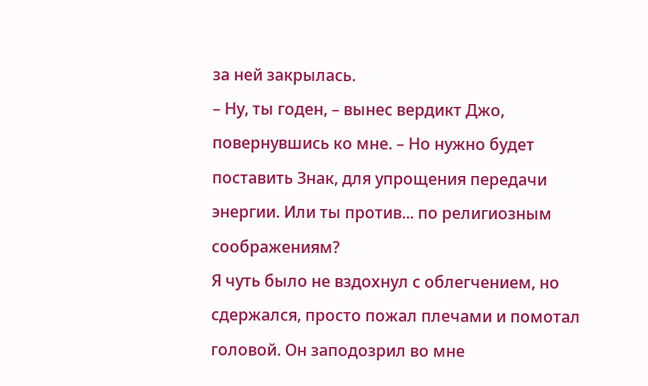за ней закрылась.
– Ну, ты годен, – вынес вердикт Джо, повернувшись ко мне. – Но нужно будет поставить Знак, для упрощения передачи энергии. Или ты против... по религиозным соображениям?
Я чуть было не вздохнул с облегчением, но сдержался, просто пожал плечами и помотал головой. Он заподозрил во мне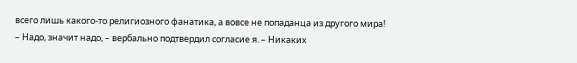всего лишь какого-то религиозного фанатика, а вовсе не попаданца из другого мира!
– Надо, значит надо, – вербально подтвердил согласие я. – Никаких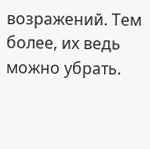возражений. Тем более, их ведь можно убрать.